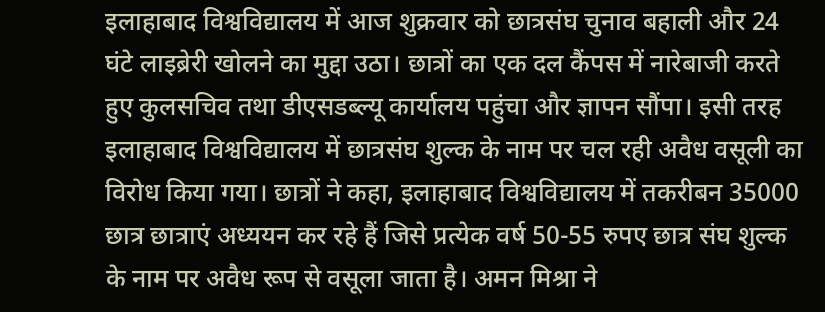इलाहाबाद विश्वविद्यालय में आज शुक्रवार को छात्रसंघ चुनाव बहाली और 24 घंटे लाइब्रेरी खोलने का मुद्दा उठा। छात्रों का एक दल कैंपस में नारेबाजी करते हुए कुलसचिव तथा डीएसडब्ल्यू कार्यालय पहुंचा और ज्ञापन सौंपा। इसी तरह इलाहाबाद विश्वविद्यालय में छात्रसंघ शुल्क के नाम पर चल रही अवैध वसूली का विरोध किया गया। छात्रों ने कहा, इलाहाबाद विश्वविद्यालय में तकरीबन 35000 छात्र छात्राएं अध्ययन कर रहे हैं जिसे प्रत्येक वर्ष 50-55 रुपए छात्र संघ शुल्क के नाम पर अवैध रूप से वसूला जाता है। अमन मिश्रा ने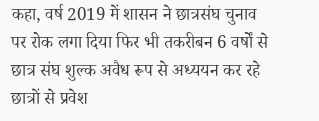कहा, वर्ष 2019 में शासन ने छात्रसंघ चुनाव पर रोक लगा दिया फिर भी तकरीबन 6 वर्षों से छात्र संघ शुल्क अवैध रूप से अध्ययन कर रहे छात्रों से प्रवेश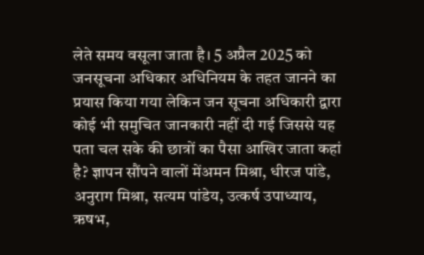लेते समय वसूला जाता है। 5 अप्रैल 2025 को जनसूचना अधिकार अधिनियम के तहत जानने का प्रयास किया गया लेकिन जन सूचना अधिकारी द्वारा कोई भी समुचित जानकारी नहीं दी गई जिससे यह पता चल सके की छात्रों का पैसा आखिर जाता कहां है? ज्ञापन सौंपने वालों मेंअमन मिश्रा, धीरज पांडे, अनुराग मिश्रा, सत्यम पांडेय, उत्कर्ष उपाध्याय, ऋषभ,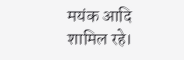मयंक आदि शामिल रहे।